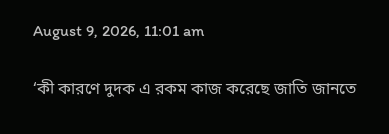August 9, 2026, 11:01 am

‘কী কারণে দুদক এ রকম কাজ করেছে জাতি জানতে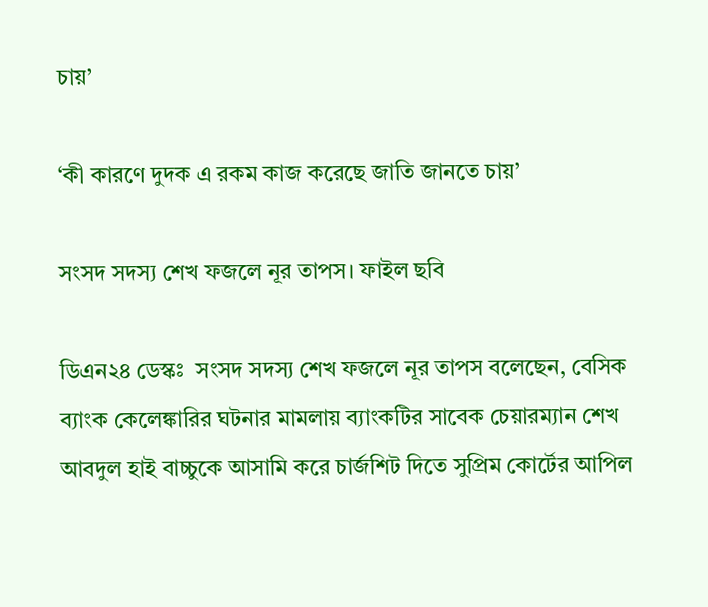চায়’

‘কী কারণে দুদক এ রকম কাজ করেছে জাতি জানতে চায়’

সংসদ সদস্য শেখ ফজলে নূর তাপস। ফাইল ছবি

ডিএন২৪ ডেস্কঃ  সংসদ সদস্য শেখ ফজলে নূর তাপস বলেছেন, বেসিক ব্যাংক কেলেঙ্কারির ঘটনার মামলায় ব্যাংকটির সাবেক চেয়ারম্যান শেখ আবদুল হাই বাচ্চুকে আসামি করে চার্জশিট দিতে সুপ্রিম কোর্টের আপিল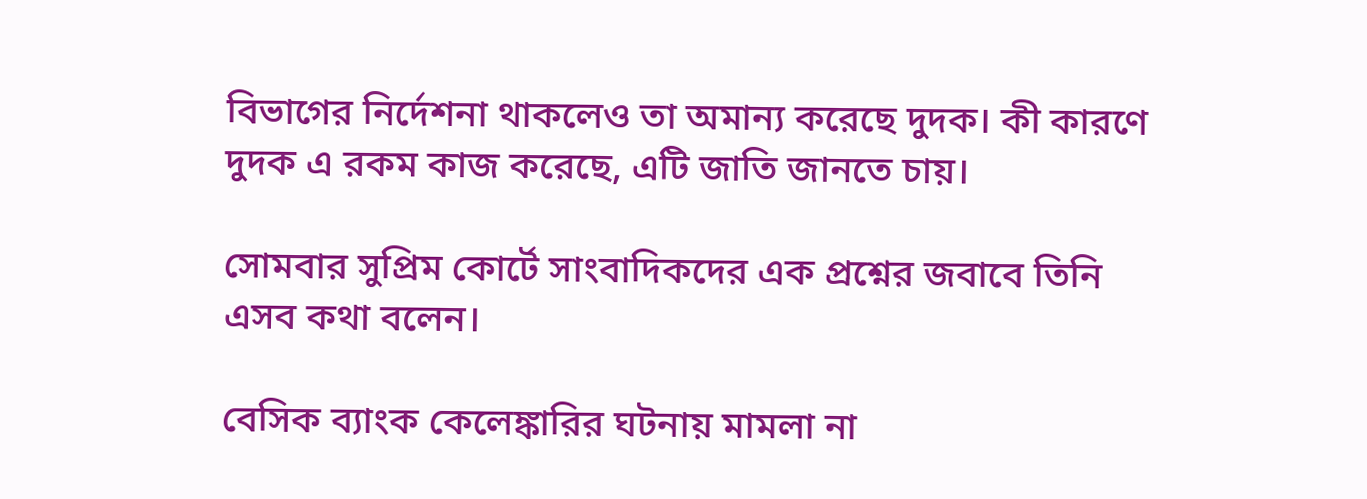বিভাগের নির্দেশনা থাকলেও তা অমান্য করেছে দুদক। কী কারণে দুদক এ রকম কাজ করেছে, এটি জাতি জানতে চায়।

সোমবার সুপ্রিম কোর্টে সাংবাদিকদের এক প্রশ্নের জবাবে তিনি এসব কথা বলেন।

বেসিক ব্যাংক কেলেঙ্কারির ঘটনায় মামলা না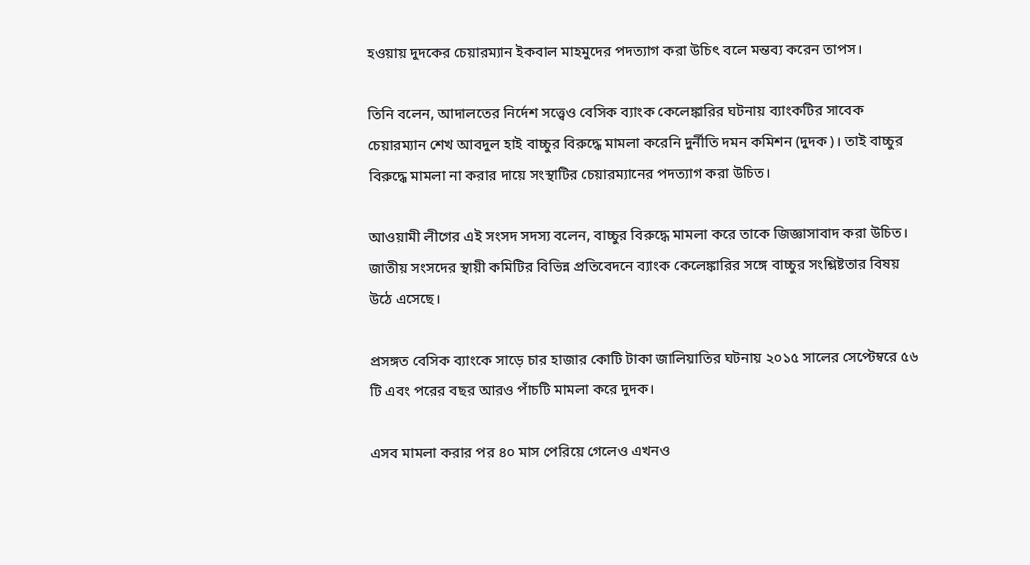হওয়ায় দুদকের চেয়ারম্যান ইকবাল মাহমুদের পদত্যাগ করা উচিৎ বলে মন্তব্য করেন তাপস।

তিনি বলেন, আদালতের নির্দেশ সত্ত্বেও বেসিক ব্যাংক কেলেঙ্কারির ঘটনায় ব্যাংকটির সাবেক চেয়ারম্যান শেখ আবদুল হাই বাচ্চুর বিরুদ্ধে মামলা করেনি দুর্নীতি দমন কমিশন (দুদক)। তাই বাচ্চুর বিরুদ্ধে মামলা না করার দায়ে সংস্থাটির চেয়ারম্যানের পদত্যাগ করা উচিত।

আওয়ামী লীগের এই সংসদ সদস্য বলেন, বাচ্চুর বিরুদ্ধে মামলা করে তাকে জিজ্ঞাসাবাদ করা উচিত। জাতীয় সংসদের স্থায়ী কমিটির বিভিন্ন প্রতিবেদনে ব্যাংক কেলেঙ্কারির সঙ্গে বাচ্চুর সংশ্লিষ্টতার বিষয় উঠে এসেছে।

প্রসঙ্গত বেসিক ব্যাংকে সাড়ে চার হাজার কোটি টাকা জালিয়াতির ঘটনায় ২০১৫ সালের সেপ্টেম্বরে ৫৬ টি এবং পরের বছর আরও পাঁচটি মামলা করে দুদক।

এসব মামলা করার পর ৪০ মাস পেরিয়ে গেলেও এখনও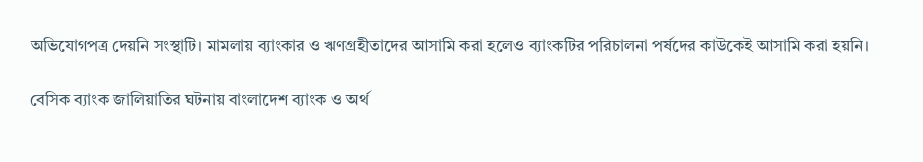অভিযোগপত্র দেয়নি সংস্থাটি। মামলায় ব্যাংকার ও ঋণগ্রহীতাদের আসামি করা হলেও ব্যাংকটির পরিচালনা পর্ষদের কাউকেই আসামি করা হয়নি।

বেসিক ব্যাংক জালিয়াতির ঘটনায় বাংলাদেশ ব্যাংক ও অর্থ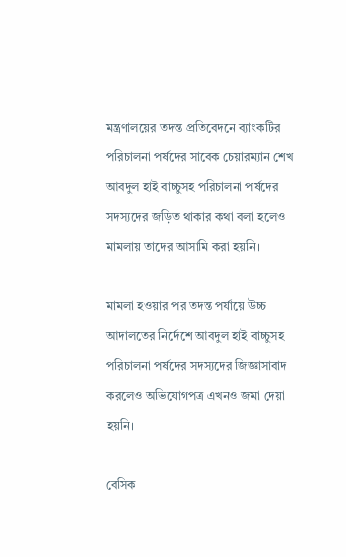মন্ত্রণালয়ের তদন্ত প্রতিবেদনে ব্যাংকটির পরিচালনা পর্ষদের সাবেক চেয়ারম্যান শেখ আবদুল হাই বাচ্চুসহ পরিচালনা পর্ষদের সদস্যদের জড়িত থাকার কথা বলা হলেও মামলায় তাদের আসামি করা হয়নি।

মামলা হওয়ার পর তদন্ত পর্যায়ে উচ্চ আদালতের নির্দেশে আবদুল হাই বাচ্চুসহ পরিচালনা পর্ষদের সদস্যদের জিজ্ঞাসাবাদ করলেও অভিযোগপত্র এখনও জমা দেয়া হয়নি।

বেসিক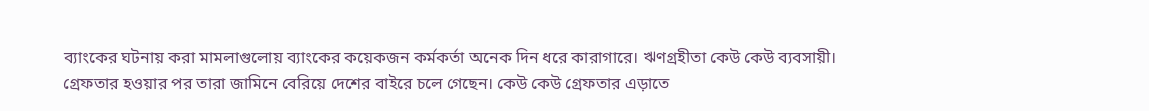ব্যাংকের ঘটনায় করা মামলাগুলোয় ব্যাংকের কয়েকজন কর্মকর্তা অনেক দিন ধরে কারাগারে। ঋণগ্রহীতা কেউ কেউ ব্যবসায়ী। গ্রেফতার হওয়ার পর তারা জামিনে বেরিয়ে দেশের বাইরে চলে গেছেন। কেউ কেউ গ্রেফতার এড়াতে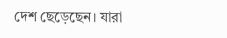দেশ ছেড়েছেন। যারা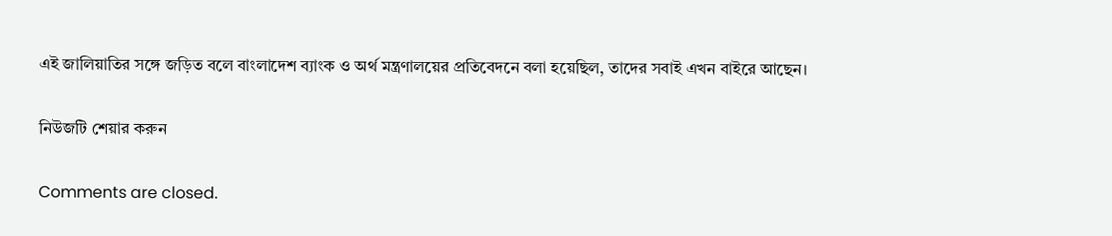এই জালিয়াতির সঙ্গে জড়িত বলে বাংলাদেশ ব্যাংক ও অর্থ মন্ত্রণালয়ের প্রতিবেদনে বলা হয়েছিল, তাদের সবাই এখন বাইরে আছেন।

নিউজটি শেয়ার করুন

Comments are closed.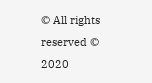© All rights reserved © 2020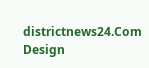districtnews24.Com
Design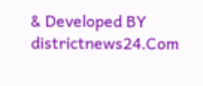& Developed BY districtnews24.Com